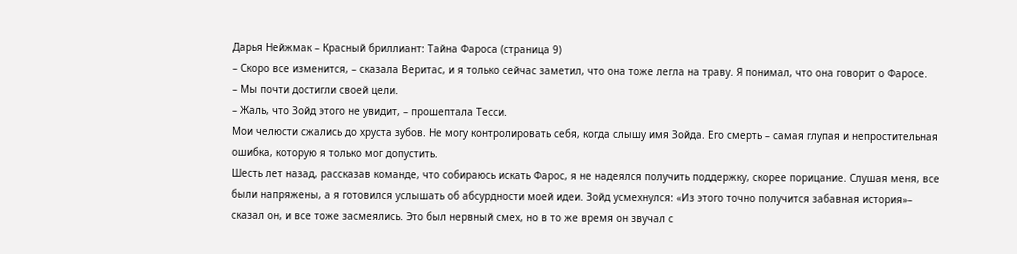Дарья Нейжмак – Красный бриллиант: Тайна Фароса (страница 9)
– Скоро все изменится, – сказала Веритас, и я только сейчас заметил, что она тоже легла на траву. Я понимал, что она говорит о Фаросе.
– Мы почти достигли своей цели.
– Жаль, что Зойд этого не увидит, – прошептала Тесси.
Мои челюсти сжались до хруста зубов. Не могу контролировать себя, когда слышу имя Зойда. Его смерть – самая глупая и непростительная ошибка, которую я только мог допустить.
Шесть лет назад, рассказав команде, что собираюсь искать Фарос, я не надеялся получить поддержку, скорее порицание. Слушая меня, все были напряжены, а я готовился услышать об абсурдности моей идеи. Зойд усмехнулся: «Из этого точно получится забавная история»– сказал он, и все тоже засмеялись. Это был нервный смех, но в то же время он звучал с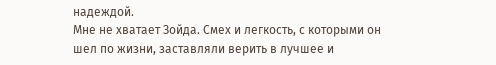надеждой.
Мне не хватает Зойда. Смех и легкость, с которыми он шел по жизни, заставляли верить в лучшее и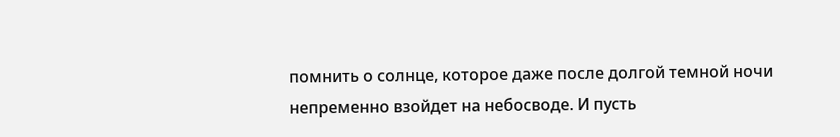помнить о солнце, которое даже после долгой темной ночи непременно взойдет на небосводе. И пусть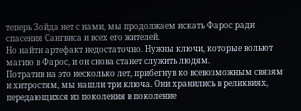теперь Зойда нет с нами, мы продолжаем искать Фарос ради спасения Сангвиса и всех его жителей.
Но найти артефакт недостаточно. Нужны ключи, которые вольют магию в Фарос, и он снова станет служить людям.
Потратив на это несколько лет, прибегнув ко всевозможным связям и хитростям, мы нашли три ключа. Они хранились в реликвиях, передающихся из поколения в поколение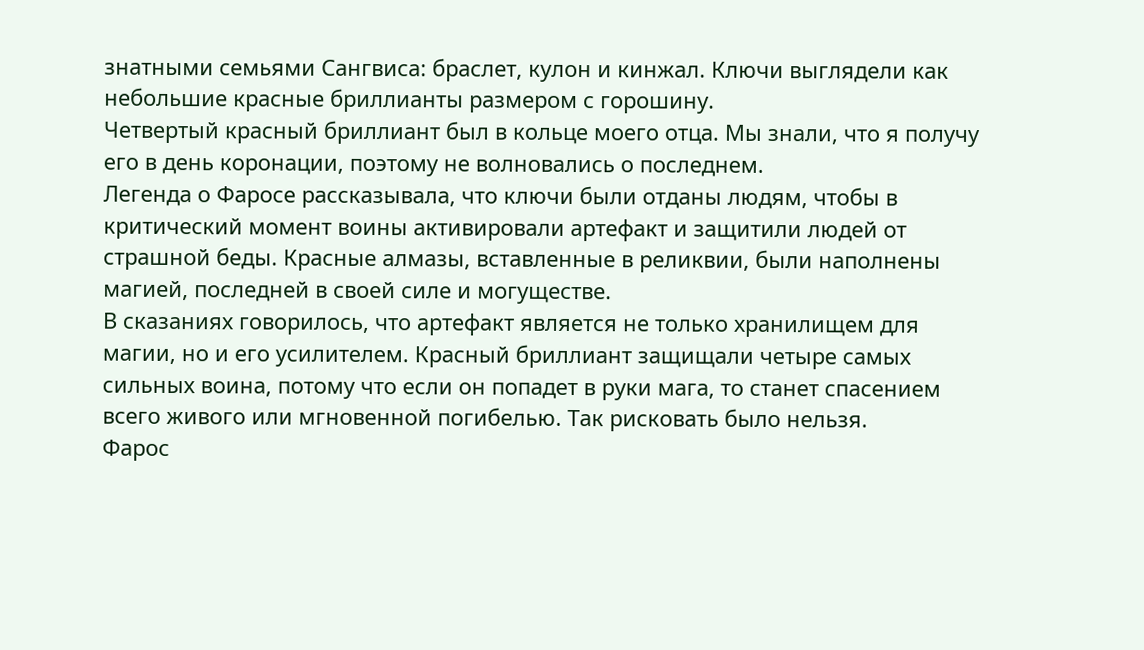знатными семьями Сангвиса: браслет, кулон и кинжал. Ключи выглядели как небольшие красные бриллианты размером с горошину.
Четвертый красный бриллиант был в кольце моего отца. Мы знали, что я получу его в день коронации, поэтому не волновались о последнем.
Легенда о Фаросе рассказывала, что ключи были отданы людям, чтобы в критический момент воины активировали артефакт и защитили людей от страшной беды. Красные алмазы, вставленные в реликвии, были наполнены магией, последней в своей силе и могуществе.
В сказаниях говорилось, что артефакт является не только хранилищем для магии, но и его усилителем. Красный бриллиант защищали четыре самых сильных воина, потому что если он попадет в руки мага, то станет спасением всего живого или мгновенной погибелью. Так рисковать было нельзя.
Фарос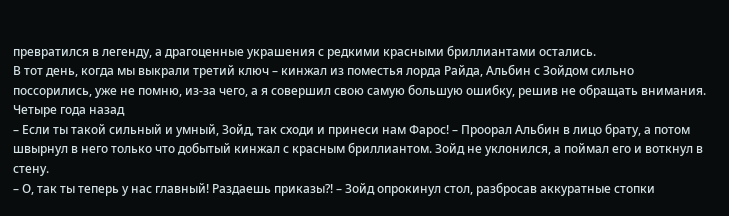превратился в легенду, а драгоценные украшения с редкими красными бриллиантами остались.
В тот день, когда мы выкрали третий ключ – кинжал из поместья лорда Райда, Альбин с Зойдом сильно поссорились, уже не помню, из-за чего, а я совершил свою самую большую ошибку, решив не обращать внимания.
Четыре года назад
– Если ты такой сильный и умный, Зойд, так сходи и принеси нам Фарос! – Проорал Альбин в лицо брату, а потом швырнул в него только что добытый кинжал с красным бриллиантом. Зойд не уклонился, а поймал его и воткнул в стену.
– О, так ты теперь у нас главный! Раздаешь приказы?! – Зойд опрокинул стол, разбросав аккуратные стопки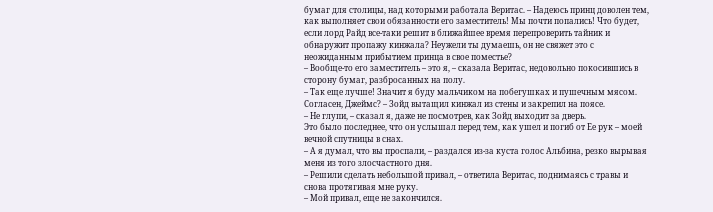бумаг для столицы, над которыми работала Веритас. – Надеюсь принц доволен тем, как выполняет свои обязанности его заместитель! Мы почти попались! Что будет, если лорд Райд все-таки решит в ближайшее время перепроверить тайник и обнаружит пропажу кинжала? Неужели ты думаешь, он не свяжет это с неожиданным прибытием принца в свое поместье?
– Вообще-то его заместитель – это я, – сказала Веритас, недовольно покосившись в сторону бумаг, разбросанных на полу.
– Так еще лучше! Значит я буду мальчиком на побегушках и пушечным мясом. Согласен, Джеймс? – Зойд вытащил кинжал из стены и закрепил на поясе.
– Не глупи, – сказал я, даже не посмотрев, как Зойд выходит за дверь.
Это было последнее, что он услышал перед тем, как ушел и погиб от Ее рук – моей вечной спутницы в снах.
– А я думал, что вы проспали, – раздался из-за куста голос Альбина, резко вырывая меня из того злосчастного дня.
– Решили сделать небольшой привал, – ответила Веритас, поднимаясь с травы и снова протягивая мне руку.
– Мой привал, еще не закончился.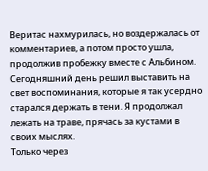Веритас нахмурилась, но воздержалась от комментариев, а потом просто ушла, продолжив пробежку вместе с Альбином.
Сегодняшний день решил выставить на свет воспоминания, которые я так усердно старался держать в тени. Я продолжал лежать на траве, прячась за кустами в своих мыслях.
Только через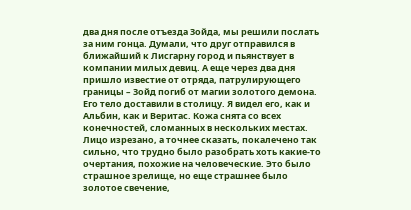два дня после отъезда Зойда, мы решили послать за ним гонца. Думали, что друг отправился в ближайший к Лисгарну город и пьянствует в компании милых девиц. А еще через два дня пришло известие от отряда, патрулирующего границы – Зойд погиб от магии золотого демона.
Его тело доставили в столицу. Я видел его, как и Альбин, как и Веритас. Кожа снята со всех конечностей, сломанных в нескольких местах. Лицо изрезано, а точнее сказать, покалечено так сильно, что трудно было разобрать хоть какие-то очертания, похожие на человеческие. Это было страшное зрелище, но еще страшнее было золотое свечение,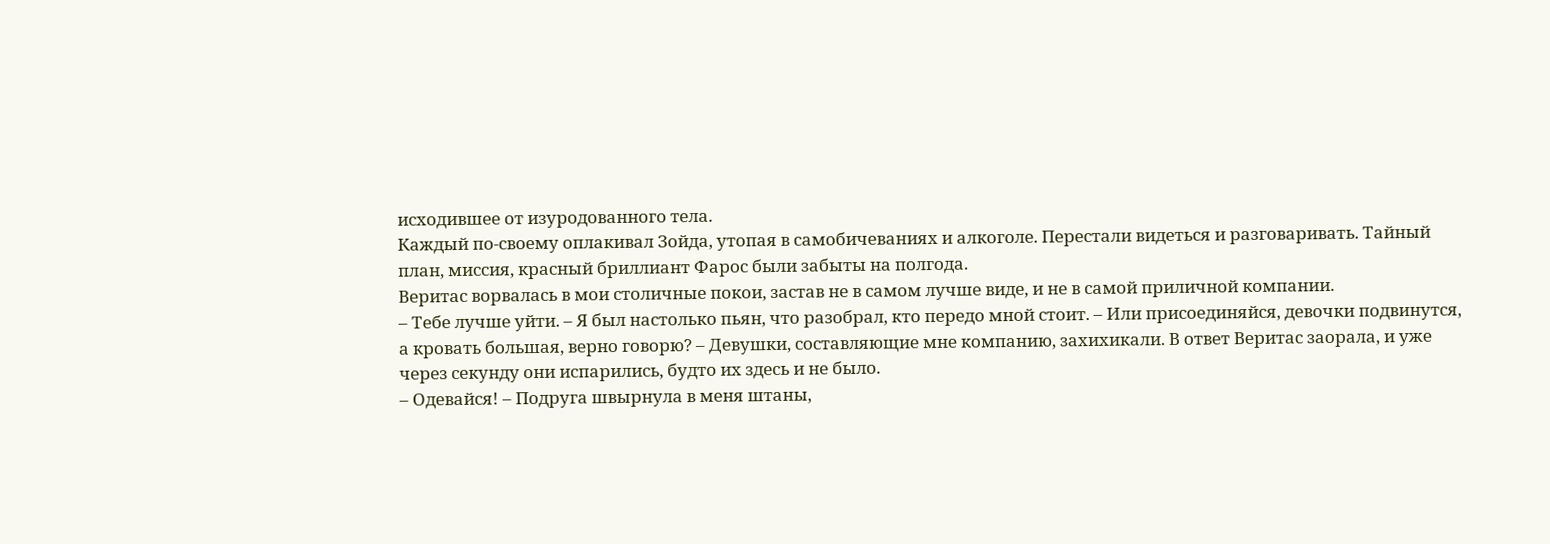исходившее от изуродованного тела.
Каждый по-своему оплакивал Зойда, утопая в самобичеваниях и алкоголе. Перестали видеться и разговаривать. Тайный план, миссия, красный бриллиант Фарос были забыты на полгода.
Веритас ворвалась в мои столичные покои, застав не в самом лучше виде, и не в самой приличной компании.
– Тебе лучше уйти. – Я был настолько пьян, что разобрал, кто передо мной стоит. – Или присоединяйся, девочки подвинутся, а кровать большая, верно говорю? – Девушки, составляющие мне компанию, захихикали. В ответ Веритас заорала, и уже через секунду они испарились, будто их здесь и не было.
– Одевайся! – Подруга швырнула в меня штаны,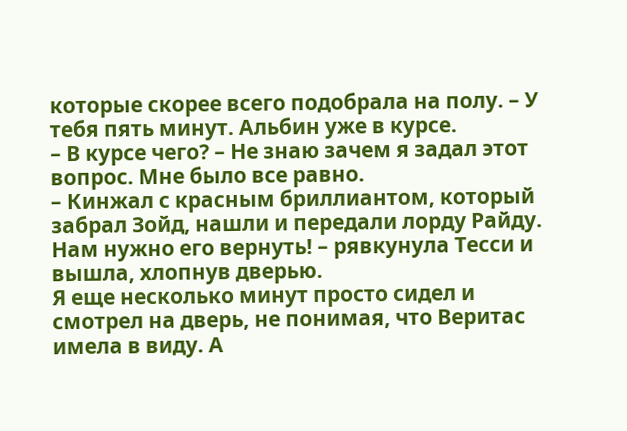которые скорее всего подобрала на полу. – У тебя пять минут. Альбин уже в курсе.
– В курсе чего? – Не знаю зачем я задал этот вопрос. Мне было все равно.
– Кинжал с красным бриллиантом, который забрал Зойд, нашли и передали лорду Райду. Нам нужно его вернуть! – рявкунула Тесси и вышла, хлопнув дверью.
Я еще несколько минут просто сидел и смотрел на дверь, не понимая, что Веритас имела в виду. А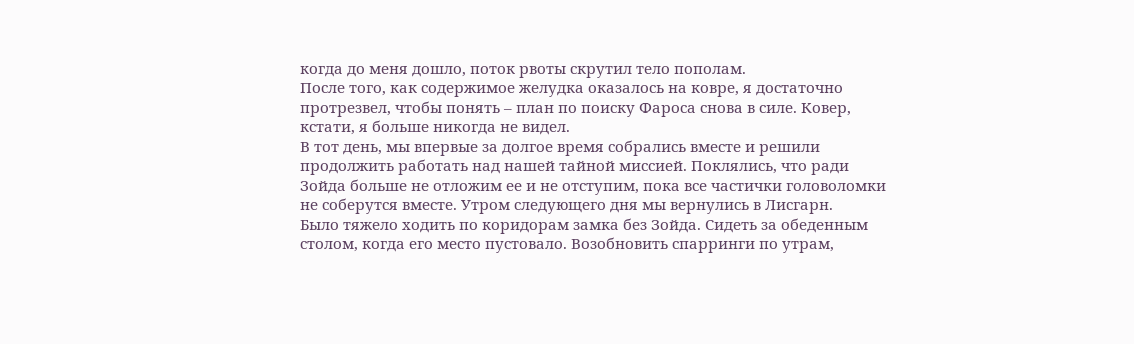когда до меня дошло, поток рвоты скрутил тело пополам.
После того, как содержимое желудка оказалось на ковре, я достаточно протрезвел, чтобы понять – план по поиску Фароса снова в силе. Ковер, кстати, я больше никогда не видел.
В тот день, мы впервые за долгое время собрались вместе и решили продолжить работать над нашей тайной миссией. Поклялись, что ради Зойда больше не отложим ее и не отступим, пока все частички головоломки не соберутся вместе. Утром следующего дня мы вернулись в Лисгарн.
Было тяжело ходить по коридорам замка без Зойда. Сидеть за обеденным столом, когда его место пустовало. Возобновить спарринги по утрам,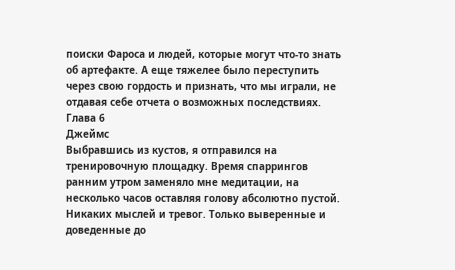поиски Фароса и людей, которые могут что-то знать об артефакте. А еще тяжелее было переступить через свою гордость и признать, что мы играли, не отдавая себе отчета о возможных последствиях.
Глава 6
Джеймс
Выбравшись из кустов, я отправился на тренировочную площадку. Время спаррингов ранним утром заменяло мне медитации, на несколько часов оставляя голову абсолютно пустой. Никаких мыслей и тревог. Только выверенные и доведенные до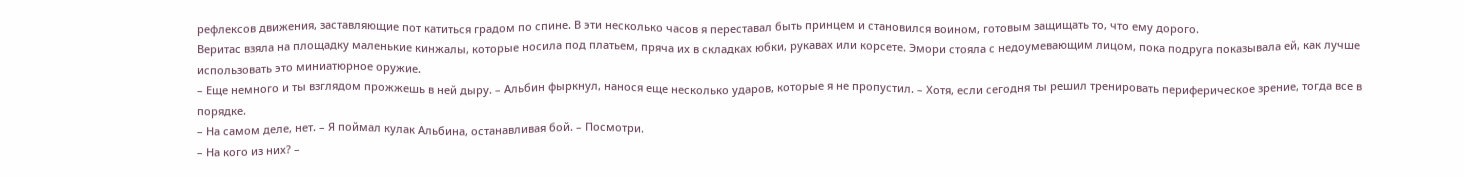рефлексов движения, заставляющие пот катиться градом по спине. В эти несколько часов я переставал быть принцем и становился воином, готовым защищать то, что ему дорого.
Веритас взяла на площадку маленькие кинжалы, которые носила под платьем, пряча их в складках юбки, рукавах или корсете. Эмори стояла с недоумевающим лицом, пока подруга показывала ей, как лучше использовать это миниатюрное оружие.
– Еще немного и ты взглядом прожжешь в ней дыру. – Альбин фыркнул, нанося еще несколько ударов, которые я не пропустил. – Хотя, если сегодня ты решил тренировать периферическое зрение, тогда все в порядке.
– На самом деле, нет. – Я поймал кулак Альбина, останавливая бой. – Посмотри.
– На кого из них? –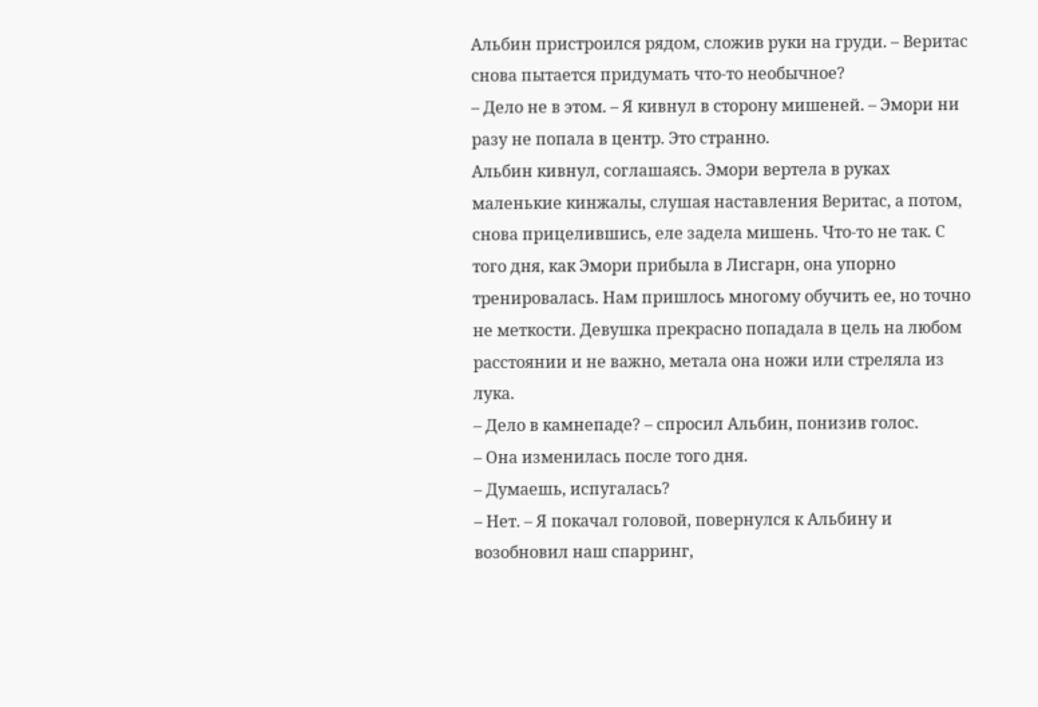Альбин пристроился рядом, сложив руки на груди. – Веритас снова пытается придумать что-то необычное?
– Дело не в этом. – Я кивнул в сторону мишеней. – Эмори ни разу не попала в центр. Это странно.
Альбин кивнул, соглашаясь. Эмори вертела в руках маленькие кинжалы, слушая наставления Веритас, а потом, снова прицелившись, еле задела мишень. Что-то не так. С того дня, как Эмори прибыла в Лисгарн, она упорно тренировалась. Нам пришлось многому обучить ее, но точно не меткости. Девушка прекрасно попадала в цель на любом расстоянии и не важно, метала она ножи или стреляла из лука.
– Дело в камнепаде? – спросил Альбин, понизив голос.
– Она изменилась после того дня.
– Думаешь, испугалась?
– Нет. – Я покачал головой, повернулся к Альбину и возобновил наш спарринг,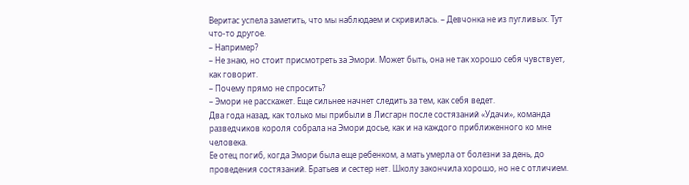Веритас успела заметить, что мы наблюдаем и скривилась. – Девчонка не из пугливых. Тут что-то другое.
– Например?
– Не знаю, но стоит присмотреть за Эмори. Может быть, она не так хорошо себя чувствует, как говорит.
– Почему прямо не спросить?
– Эмори не расскажет. Еще сильнее начнет следить за тем, как себя ведет.
Два года назад, как только мы прибыли в Лисгарн после состязаний «Удачи», команда разведчиков короля собрала на Эмори досье, как и на каждого приближенного ко мне человека.
Ее отец погиб, когда Эмори была еще ребенком, а мать умерла от болезни за день, до проведения состязаний. Братьев и сестер нет. Школу закончила хорошо, но не с отличием.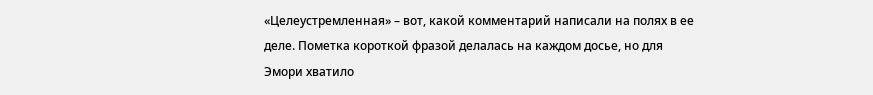«Целеустремленная» – вот, какой комментарий написали на полях в ее деле. Пометка короткой фразой делалась на каждом досье, но для Эмори хватило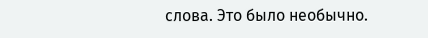слова. Это было необычно.